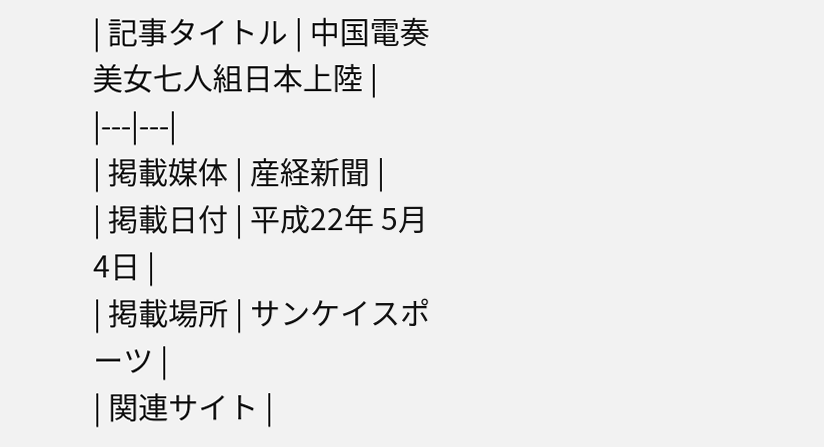| 記事タイトル | 中国電奏美女七人組日本上陸 |
|---|---|
| 掲載媒体 | 産経新聞 |
| 掲載日付 | 平成22年 5月4日 |
| 掲載場所 | サンケイスポーツ |
| 関連サイト |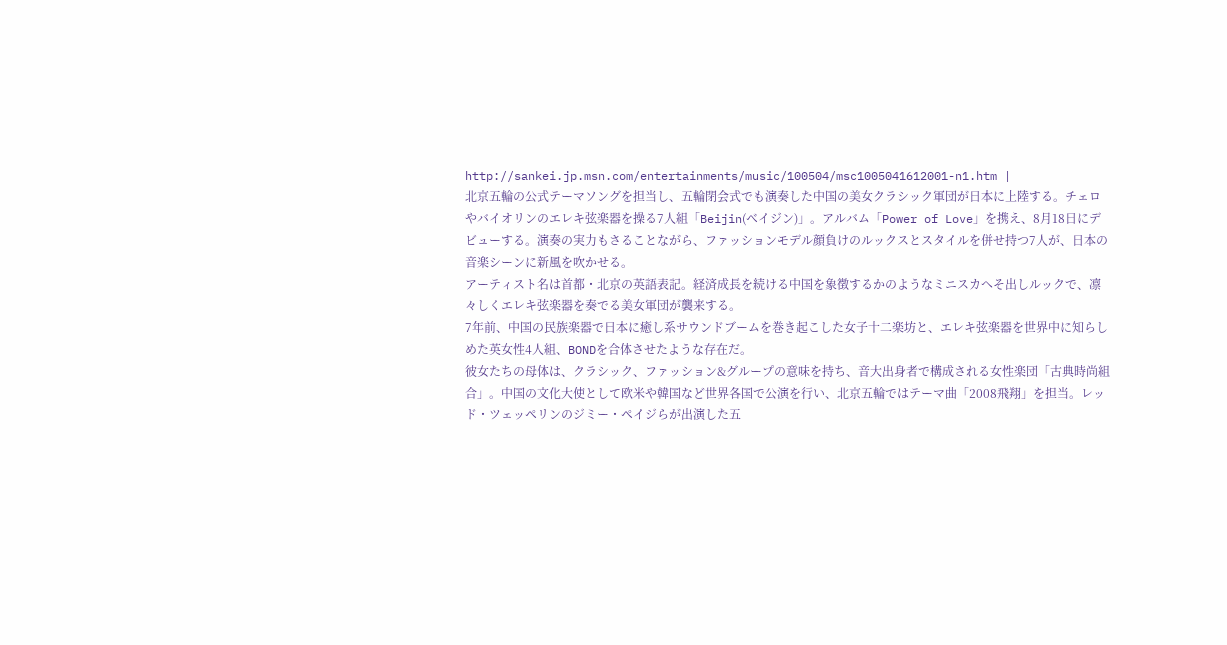http://sankei.jp.msn.com/entertainments/music/100504/msc1005041612001-n1.htm |
北京五輪の公式テーマソングを担当し、五輪閉会式でも演奏した中国の美女クラシック軍団が日本に上陸する。チェロやバイオリンのエレキ弦楽器を操る7人組「Beijin(ベイジン)」。アルバム「Power of Love」を携え、8月18日にデビューする。演奏の実力もさることながら、ファッションモデル顔負けのルックスとスタイルを併せ持つ7人が、日本の音楽シーンに新風を吹かせる。
アーティスト名は首都・北京の英語表記。経済成長を続ける中国を象徴するかのようなミニスカへそ出しルックで、凛々しくエレキ弦楽器を奏でる美女軍団が襲来する。
7年前、中国の民族楽器で日本に癒し系サウンドブームを巻き起こした女子十二楽坊と、エレキ弦楽器を世界中に知らしめた英女性4人組、BONDを合体させたような存在だ。
彼女たちの母体は、クラシック、ファッション&グループの意味を持ち、音大出身者で構成される女性楽団「古典時尚組合」。中国の文化大使として欧米や韓国など世界各国で公演を行い、北京五輪ではテーマ曲「2008飛翔」を担当。レッド・ツェッペリンのジミー・ペイジらが出演した五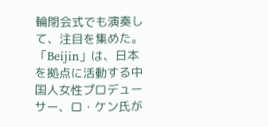輪閉会式でも演奏して、注目を集めた。
「Beijin」は、日本を拠点に活動する中国人女性プロデューサー、ロ・ケン氏が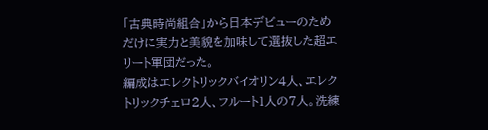「古典時尚組合」から日本デビューのためだけに実力と美貌を加味して選抜した超エリート軍団だった。
編成はエレクトリックバイオリン4人、エレクトリックチェロ2人、フルート1人の7人。洗練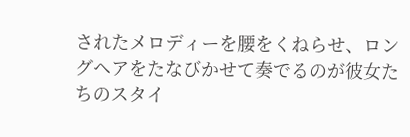されたメロディーを腰をくねらせ、ロングヘアをたなびかせて奏でるのが彼女たちのスタイ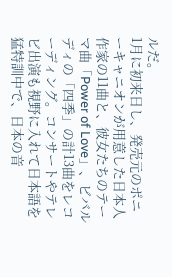ルだ。
1月に初来日し、発売元のポニーキャニオンが用意した日本人作家の11曲と、彼女たちのテーマ曲「Power of Love」、ビバルディの「四季」の計13曲をレコーディング。コンサートやテレビ出演も視野に入れて日本語を猛特訓中で、日本の音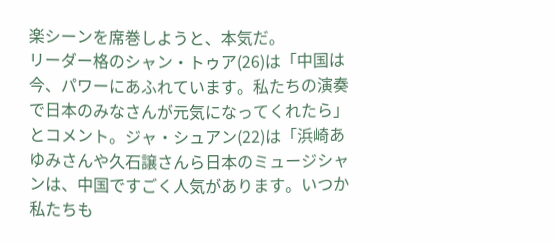楽シーンを席巻しようと、本気だ。
リーダー格のシャン・トゥア(26)は「中国は今、パワーにあふれています。私たちの演奏で日本のみなさんが元気になってくれたら」とコメント。ジャ・シュアン(22)は「浜崎あゆみさんや久石譲さんら日本のミュージシャンは、中国ですごく人気があります。いつか私たちも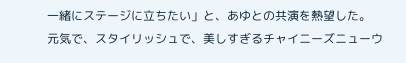一緒にステージに立ちたい」と、あゆとの共演を熱望した。
元気で、スタイリッシュで、美しすぎるチャイニーズニューウ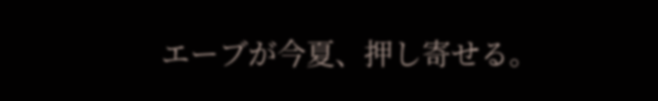エーブが今夏、押し寄せる。